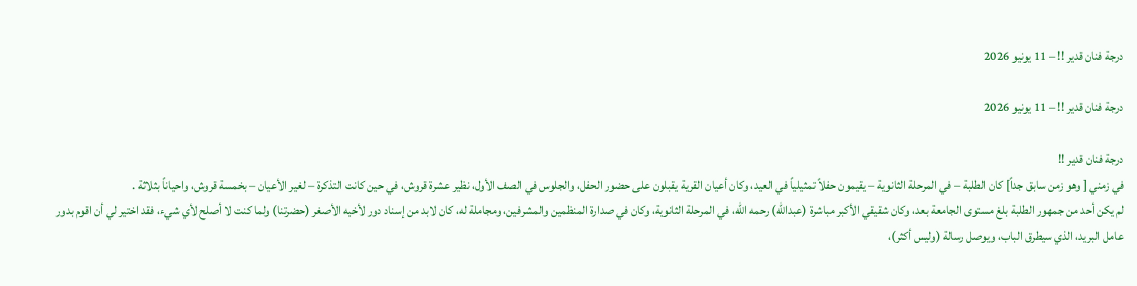درجة فنان قدير !! – 11 يونيو 2026

درجة فنان قدير !! – 11 يونيو 2026

درجة فنان قدير !!
في زمني [ وهو زمن سابق جداً] كان الطلبة – في المرحلة الثانوية – يقيمون حفلاً تمثيلياً في العيد، وكان أعيان القرية يقبلون على حضور الحفل، والجلوس في الصف الأول، نظير عشرة قروش، في حين كانت التذكرة – لغير الأعيان – بخمسة قروش، واحياناً بثلاثة .
لم يكن أحد من جمهور الطلبة بلغ مستوى الجامعة بعد، وكان شقيقي الأكبر مباشرة (عبدالله) رحمه الله، في المرحلة الثانوية، وكان في صدارة المنظمين والمشرفين، ومجاملة له، كان لابد من إسناد دور لأخيه الأصغر (حضرتنا) ولما كنت لا أصلح لأي شيء، فقد اختير لي أن اقوم بدور عامل البريد، الذي سيطرق الباب، ويوصل رسالة (وليس أكثر)،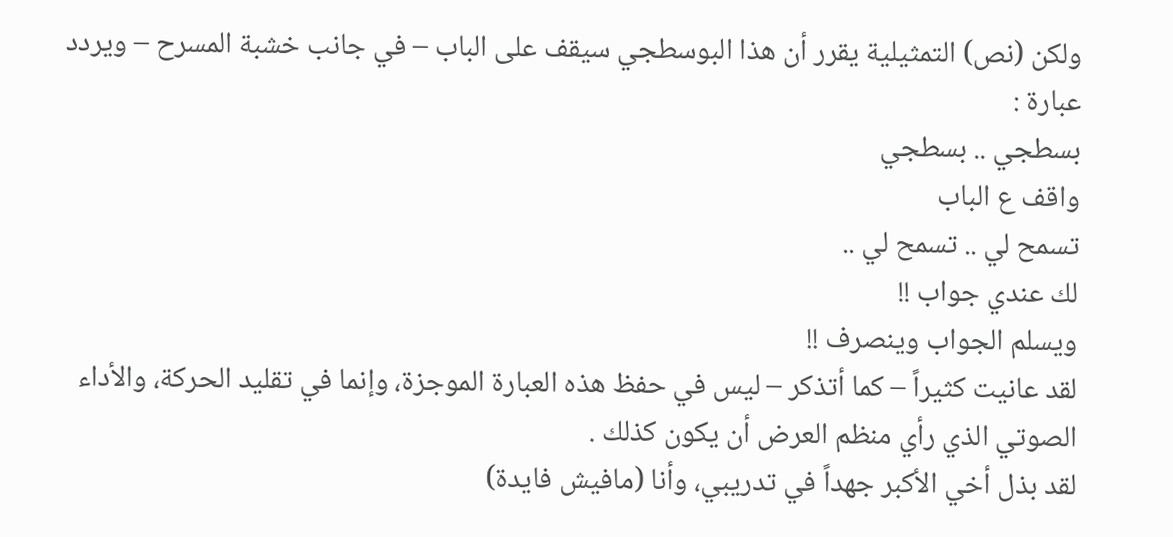ولكن (نص) التمثيلية يقرر أن هذا البوسطجي سيقف على الباب – في جانب خشبة المسرح – ويردد عبارة :
بسطجي .. بسطجي
واقف ع الباب
تسمح لي .. تسمح لي ..
لك عندي جواب !!
ويسلم الجواب وينصرف !!
لقد عانيت كثيراً – كما أتذكر – ليس في حفظ هذه العبارة الموجزة، وإنما في تقليد الحركة، والأداء الصوتي الذي رأي منظم العرض أن يكون كذلك .
لقد بذل أخي الأكبر جهداً في تدريبي، وأنا (مافيش فايدة)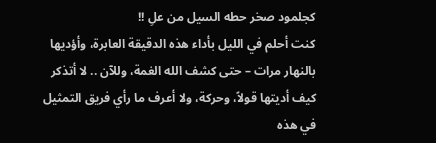كجلمود صخر حطه السيل من علِ !!
كنت أحلم في الليل بأداء هذه الدقيقة العابرة، وأؤديها بالنهار مرات – حتى كشف الله الغمة، وللآن .. لا أتذكر كيف أديتها قولاً، وحركة، ولا أعرف ما رأي فريق التمثيل في هذه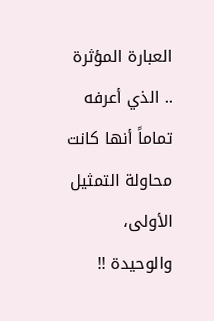العبارة المؤثرة .. الذي أعرفه تماماً أنها كانت محاولة التمثيل الأولى، والوحيدة !!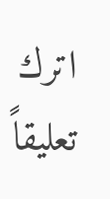اترك تعليقاً